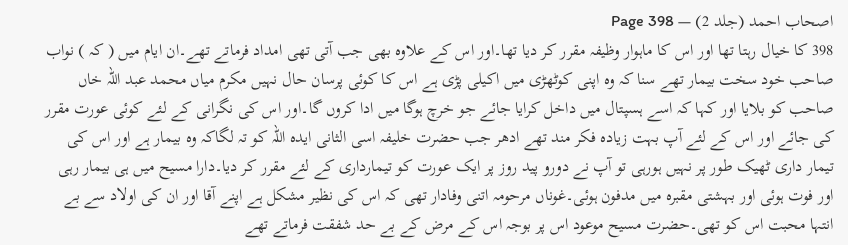اصحاب احمد (جلد 2) — Page 398
398 کا خیال رہتا تھا اور اس کا ماہوار وظیفہ مقرر کر دیا تھا۔اور اس کے علاوہ بھی جب آتی تھی امداد فرماتے تھے۔ان ایام میں ( کہ ) نواب صاحب خود سخت بیمار تھے سنا کہ وہ اپنی کوٹھڑی میں اکیلی پڑی ہے اس کا کوئی پرسان حال نہیں مکرم میاں محمد عبد اللہ خاں صاحب کو بلایا اور کہا کہ اسے ہسپتال میں داخل کرایا جائے جو خرچ ہوگا میں ادا کروں گا۔اور اس کی نگرانی کے لئے کوئی عورت مقرر کی جائے اور اس کے لئے آپ بہت زیادہ فکر مند تھے ادھر جب حضرت خلیفہ اسی الثانی ایدہ اللہ کو تہ لگاکہ وہ بیمار ہے اور اس کی تیمار داری ٹھیک طور پر نہیں ہورہی تو آپ نے دورو پید روز پر ایک عورت کو تیمارداری کے لئے مقرر کر دیا۔دارا مسیح میں ہی بیمار رہی اور فوت ہوئی اور بہشتی مقبرہ میں مدفون ہوئی۔غوناں مرحومہ اتنی وفادار تھی کہ اس کی نظیر مشکل ہے اپنے آقا اور ان کی اولاد سے بے انتہا محبت اس کو تھی۔حضرت مسیح موعود اس پر بوجہ اس کے مرض کے بے حد شفقت فرماتے تھے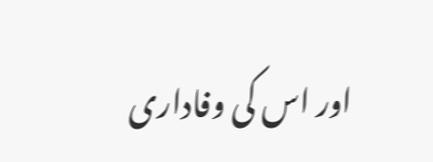اور اس کی وفاداری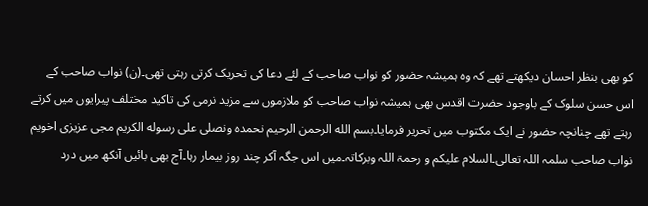کو بھی بنظر احسان دیکھتے تھے کہ وہ ہمیشہ حضور کو نواب صاحب کے لئے دعا کی تحریک کرتی رہتی تھی۔(ن) نواب صاحب کے اس حسن سلوک کے باوجود حضرت اقدس بھی ہمیشہ نواب صاحب کو ملازموں سے مزید نرمی کی تاکید مختلف پیرایوں میں کرتے رہتے تھے چنانچہ حضور نے ایک مکتوب میں تحریر فرمایا۔بسم الله الرحمن الرحيم نحمده ونصلى على رسوله الكريم مجی عزیزی اخویم نواب صاحب سلمہ اللہ تعالی۔السلام علیکم و رحمۃ اللہ وبرکاتہ۔میں اس جگہ آکر چند روز بیمار رہا۔آج بھی بائیں آنکھ میں درد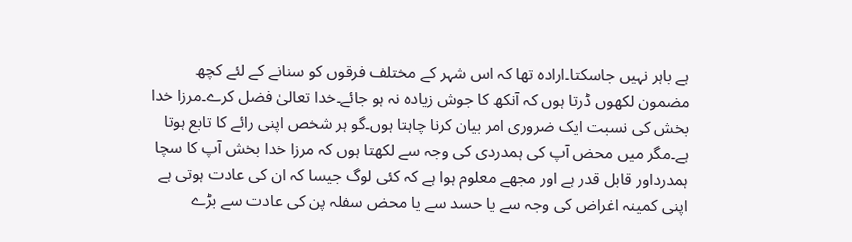ہے باہر نہیں جاسکتا۔ارادہ تھا کہ اس شہر کے مختلف فرقوں کو سنانے کے لئے کچھ مضمون لکھوں ڈرتا ہوں کہ آنکھ کا جوش زیادہ نہ ہو جائے۔خدا تعالیٰ فضل کرے۔مرزا خدا بخش کی نسبت ایک ضروری امر بیان کرنا چاہتا ہوں۔گو ہر شخص اپنی رائے کا تابع ہوتا ہے۔مگر میں محض آپ کی ہمدردی کی وجہ سے لکھتا ہوں کہ مرزا خدا بخش آپ کا سچا ہمدرداور قابل قدر ہے اور مجھے معلوم ہوا ہے کہ کئی لوگ جیسا کہ ان کی عادت ہوتی ہے اپنی کمینہ اغراض کی وجہ سے یا حسد سے یا محض سفلہ پن کی عادت سے بڑے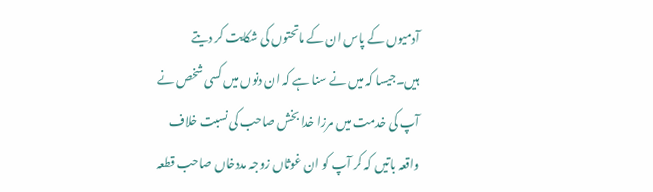آدمیوں کے پاس ان کے ماتحتوں کی شکایت کر دیتے ہیں۔جیسا کہ میں نے سنا ہے کہ ان دنوں میں کسی شخص نے آپ کی خدمت میں مرزا خدا بخش صاحب کی نسبت خلاف واقعہ باتیں کہ کر آپ کو ان غوثاں زوجہ مددخاں صاحب قطعہ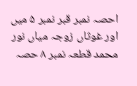احصہ نمبر قبر نمبر ۵ میں اور غوثاں زوجہ میاں نور محمد قطعہ نمبر ۸ حصہ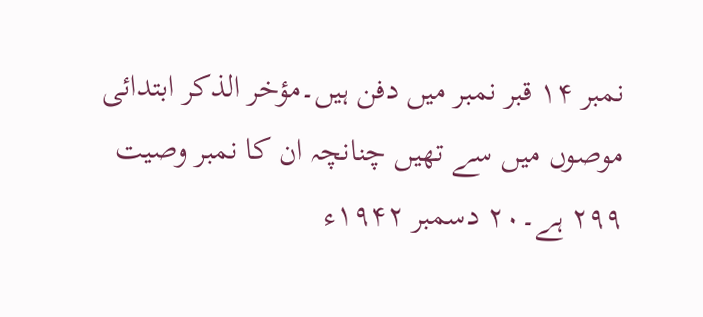نمبر ۱۴ قبر نمبر میں دفن ہیں۔مؤخر الذکر ابتدائی موصوں میں سے تھیں چنانچہ ان کا نمبر وصیت ۲۹۹ ہے۔۲۰ دسمبر ۱۹۴۲ء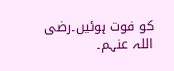کو فوت ہوئیں۔رضی اللہ عنہم۔